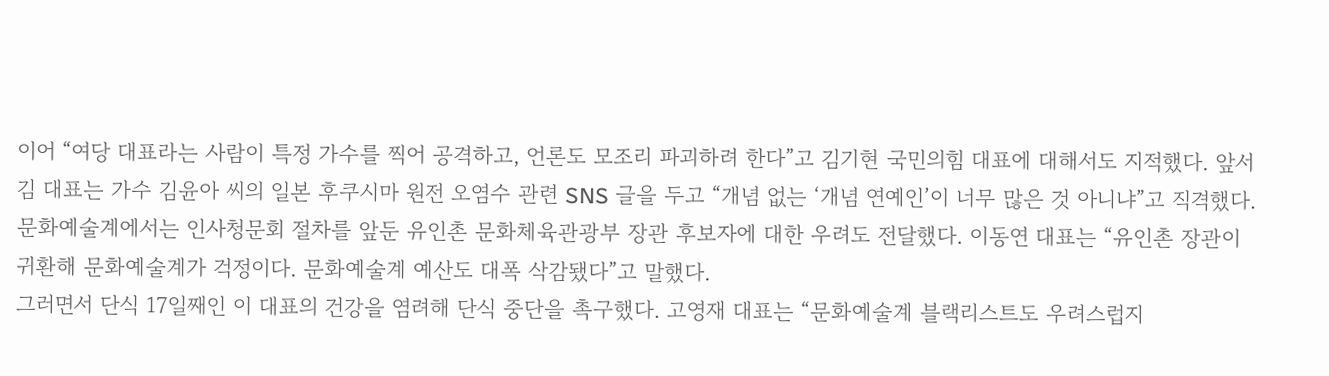이어 “여당 대표라는 사람이 특정 가수를 찍어 공격하고, 언론도 모조리 파괴하려 한다”고 김기현 국민의힘 대표에 대해서도 지적했다. 앞서 김 대표는 가수 김윤아 씨의 일본 후쿠시마 원전 오염수 관련 SNS 글을 두고 “개념 없는 ‘개념 연예인’이 너무 많은 것 아니냐”고 직격했다.
문화예술계에서는 인사청문회 절차를 앞둔 유인촌 문화체육관광부 장관 후보자에 대한 우려도 전달했다. 이동연 대표는 “유인촌 장관이 귀환해 문화예술계가 걱정이다. 문화예술계 예산도 대폭 삭감됐다”고 말했다.
그러면서 단식 17일째인 이 대표의 건강을 염려해 단식 중단을 촉구했다. 고영재 대표는 “문화예술계 블랙리스트도 우려스럽지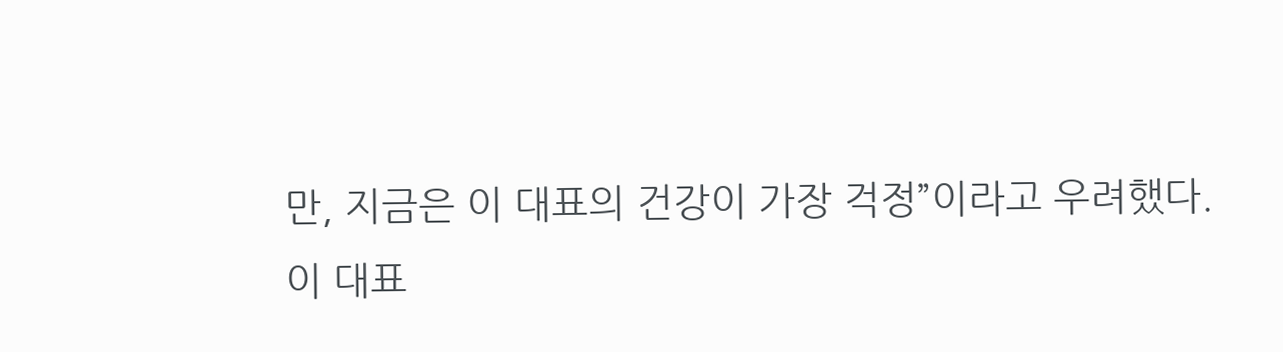만, 지금은 이 대표의 건강이 가장 걱정”이라고 우려했다.
이 대표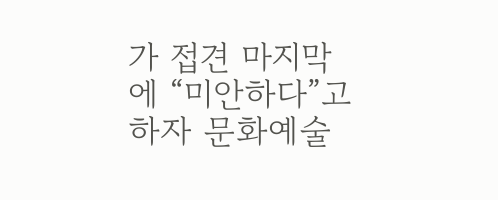가 접견 마지막에 “미안하다”고 하자 문화예술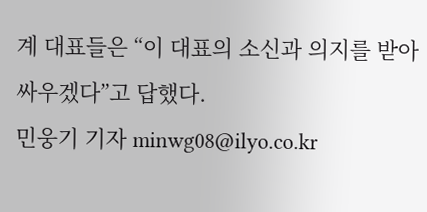계 대표들은 “이 대표의 소신과 의지를 받아 싸우겠다”고 답했다.
민웅기 기자 minwg08@ilyo.co.kr